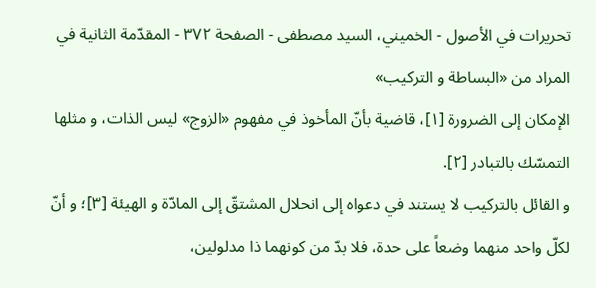تحريرات في الأصول - الخميني، السيد مصطفى - الصفحة ٣٧٢ - المقدّمة الثانية في المراد من «البساطة و التركيب»
الإمكان إلى الضرورة [١]، قاضية بأنّ المأخوذ في مفهوم «الزوج» ليس الذات، و مثلها التمسّك بالتبادر [٢].
و القائل بالتركيب لا يستند في دعواه إلى انحلال المشتقّ إلى المادّة و الهيئة [٣]؛ و أنّ لكلّ واحد منهما وضعاً على حدة، فلا بدّ من كونهما ذا مدلولين،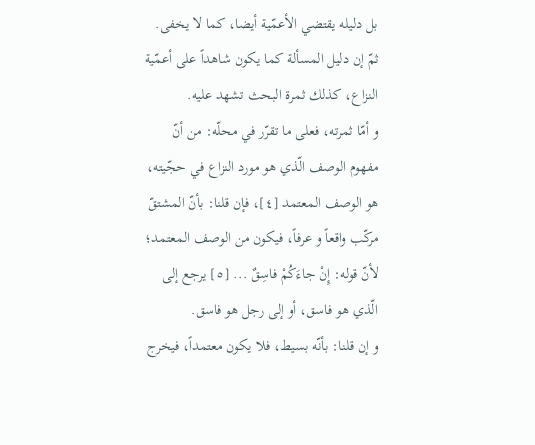بل دليله يقتضي الأعمّية أيضا، كما لا يخفى.
ثمّ إن دليل المسألة كما يكون شاهداً على أعمّية النزاع، كذلك ثمرة البحث تشهد عليه.
و أمّا ثمرته، فعلى ما تقرّر في محلّه: من أنّ مفهوم الوصف الّذي هو مورد النزاع في حجّيته، هو الوصف المعتمد [٤]، فإن قلنا: بأنّ المشتقّ مركّب واقعاً و عرفاً، فيكون من الوصف المعتمد؛ لأنّ قوله: إِنْ جاءَكُمْ فاسِقٌ ... [٥] يرجع إلى الّذي هو فاسق، أو إلى رجل هو فاسق.
و إن قلنا: بأنّه بسيط، فلا يكون معتمداً، فيخرج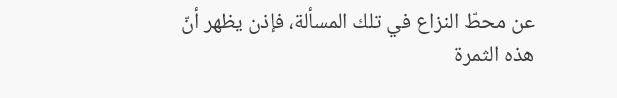عن محطّ النزاع في تلك المسألة، فإذن يظهر أنّ هذه الثمرة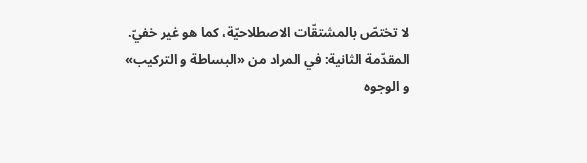لا تختصّ بالمشتقّات الاصطلاحيّة، كما هو غير خفيّ.
المقدّمة الثانية: في المراد من «البساطة و التركيب»
و الوجوه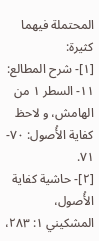المحتملة فيهما كثيرة:
[١]- شرح المطالع: ١١- السطر ١ من الهامش، و لاحظ كفاية الأُصول: ٧٠- ٧١.
[٢]- حاشية كفاية الأُصول، المشكيني ١: ٢٨٣،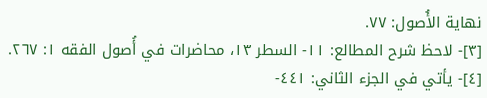نهاية الأُصول: ٧٧.
[٣]- لاحظ شرح المطالع: ١١- السطر ١٣، محاضرات في أُصول الفقه ١: ٢٦٧.
[٤]- يأتي في الجزء الثاني: ٤٤١-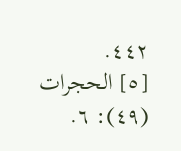٤٤٢.
[٥] الحجرات (٤٩): ٦.